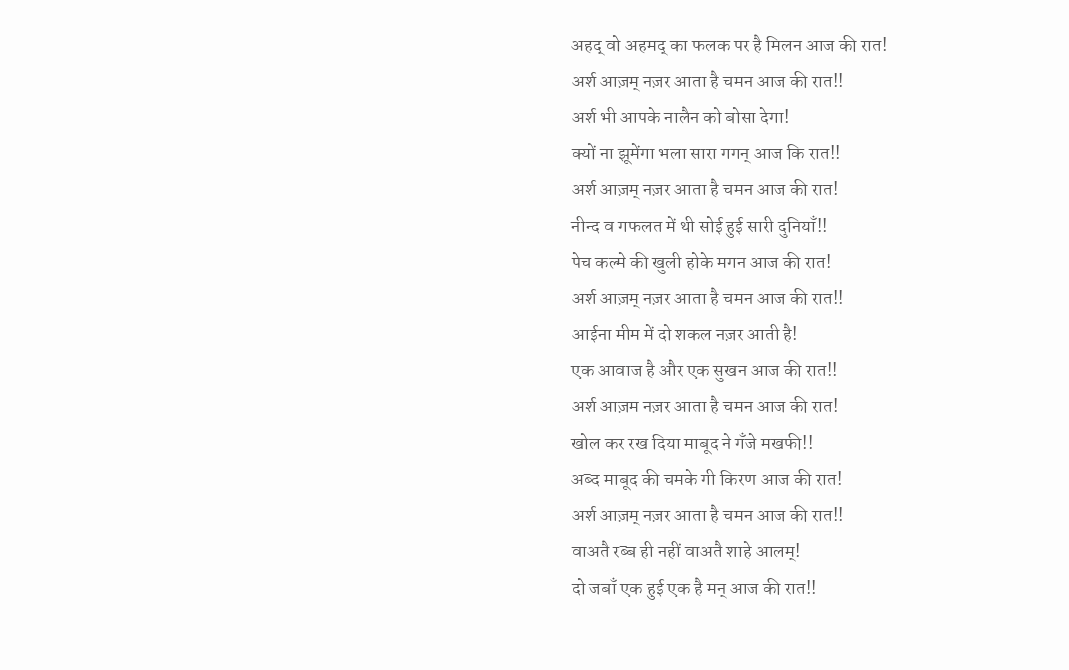अहद् वो अहमद् का फलक पर है मिलन आज की रात!
अर्श आज़म् नज़र आता है चमन आज की रात!!
अर्श भी आपके नालैन को बोसा देगा!
क्यों ना झूमेंगा भला सारा गगन् आज कि रात!!
अर्श आज़म् नज़र आता है चमन आज की रात!
नीन्द व गफलत में थी सोई हुई सारी दुनियाँ!!
पेच कल्मे की खुली होके मगन आज की रात!
अर्श आज़म् नज़र आता है चमन आज की रात!!
आईना मीम में दो शकल नज़र आती है!
एक आवाज है और एक सुखन आज की रात!!
अर्श आज़म नज़र आता है चमन आज की रात!
खोल कर रख दिया माबूद ने गँजे मखफी!!
अब्द माबूद की चमके गी किरण आज की रात!
अर्श आज़म् नज़र आता है चमन आज की रात!!
वाअतै रब्ब ही नहीं वाअतै शाहे आलम्!
दो जबाँ एक हुई एक है मन् आज की रात!!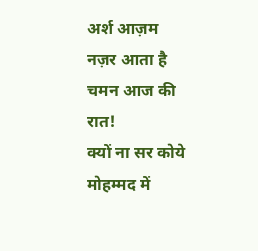अर्श आज़म नज़र आता है चमन आज की रात!
क्यों ना सर कोये मोहम्मद में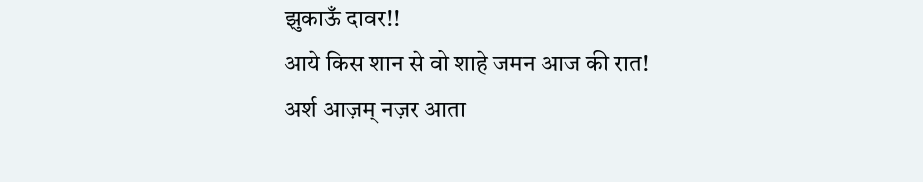झुकाऊँ दावर!!
आये किस शान से वो शाहे जमन आज की रात!
अर्श आज़म् नज़र आता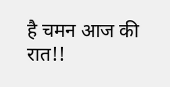है चमन आज की रात!!